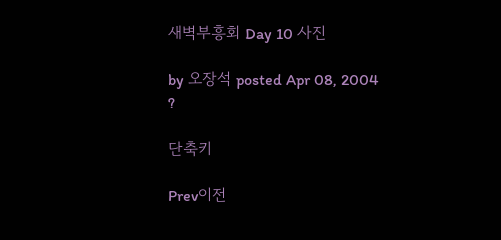새벽부흥회 Day 10 사진

by 오장석 posted Apr 08, 2004
?

단축키

Prev이전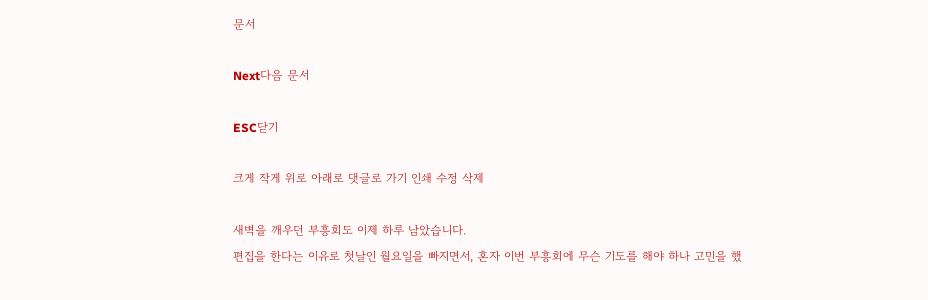문서

Next다음 문서

ESC닫기

크게 작게 위로 아래로 댓글로 가기 인쇄 수정 삭제

새벽을 깨우던 부흥회도 이제 하루 남았습니다.
편집을 한다는 이유로 첫날인 월요일을 빠지면서, 혼자 이번 부흥회에 무슨 기도를 해야 하나 고민을 했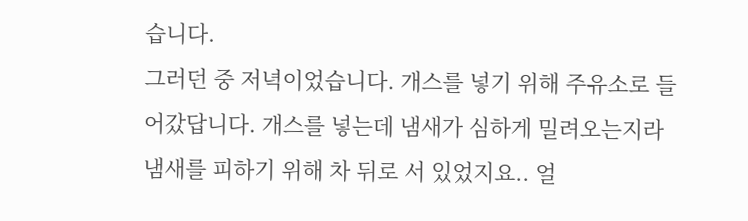습니다.
그러던 중 저녁이었습니다. 개스를 넣기 위해 주유소로 들어갔답니다. 개스를 넣는데 냄새가 심하게 밀려오는지라
냄새를 피하기 위해 차 뒤로 서 있었지요.. 얼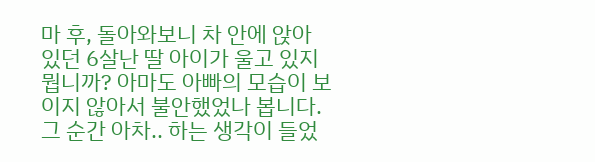마 후, 돌아와보니 차 안에 앉아 있던 6살난 딸 아이가 울고 있지 뭡니까? 아마도 아빠의 모습이 보이지 않아서 불안했었나 봅니다. 그 순간 아차.. 하는 생각이 들었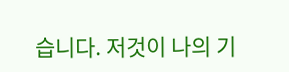습니다. 저것이 나의 기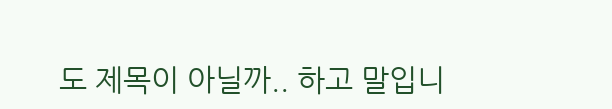도 제목이 아닐까.. 하고 말입니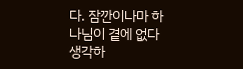다. 잠깐이나마 하나님이 곁에 없다 생각하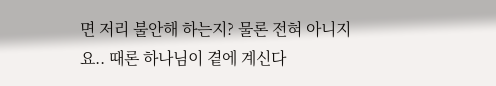면 저리 불안해 하는지? 물론 전혀 아니지요.. 때론 하나님이 곁에 계신다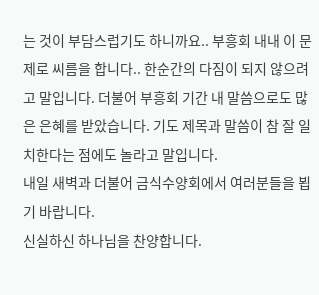는 것이 부담스럽기도 하니까요.. 부흥회 내내 이 문제로 씨름을 합니다.. 한순간의 다짐이 되지 않으려고 말입니다. 더불어 부흥회 기간 내 말씀으로도 많은 은혜를 받았습니다. 기도 제목과 말씀이 참 잘 일치한다는 점에도 놀라고 말입니다.
내일 새벽과 더불어 금식수양회에서 여러분들을 뵙기 바랍니다.
신실하신 하나님을 찬양합니다.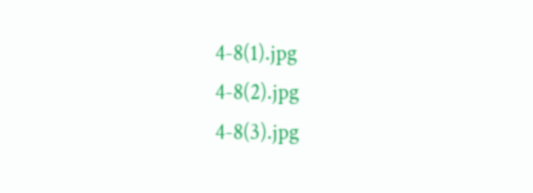4-8(1).jpg
4-8(2).jpg
4-8(3).jpg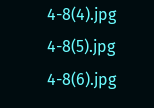4-8(4).jpg
4-8(5).jpg
4-8(6).jpg